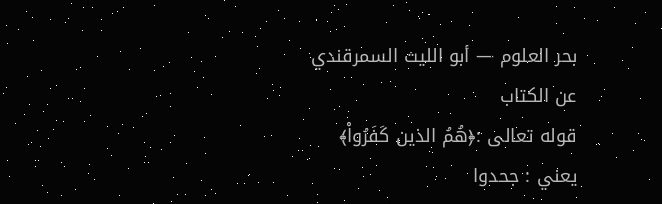بحر العلوم — أبو الليث السمرقندي
عن الكتاب
قوله تعالى :﴿هُمُ الذين كَفَرُواْ﴾ يعني : جحدوا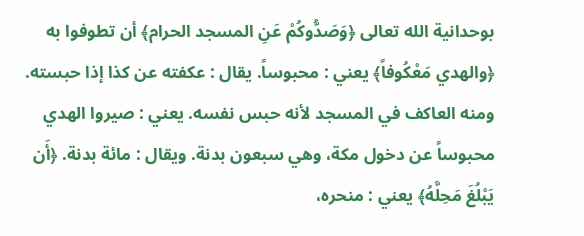بوحدانية الله تعالى ﴿وَصَدُّوكُمْ عَنِ المسجد الحرام﴾ أن تطوفوا به ﴿والهدي مَعْكُوفاً﴾ يعني : محبوساً. يقال : عكفته عن كذا إذا حبسته. ومنه العاكف في المسجد لأنه حبس نفسه. يعني : صيروا الهدي محبوساً عن دخول مكة، وهي سبعون بدنة. ويقال : مائة بدنة. ﴿أَن يَبْلُغَ مَحِلَّهُ﴾ يعني : منحره،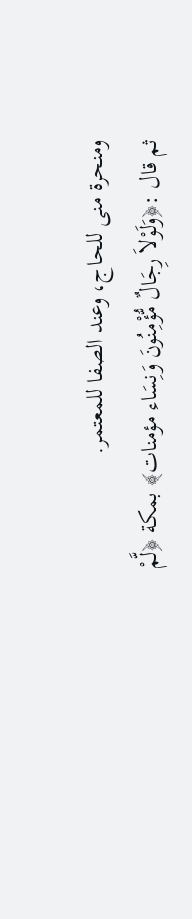ومنحرة منى للحاج، وعند الصفا للمعتمر.
ثم قال :﴿وَلَوْلاَ رِجَالٌ مُّؤْمِنُونَ وَنِسَاء مؤمنات﴾ بمكة ﴿لَّمْ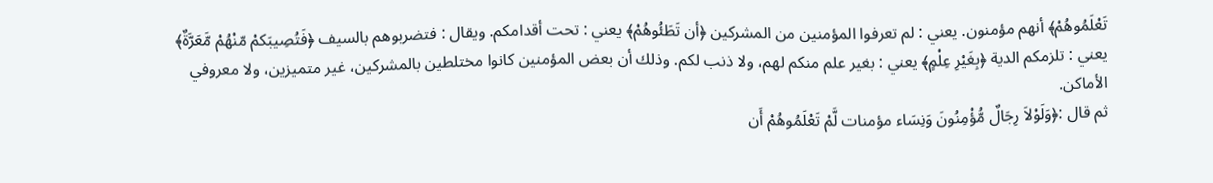تَعْلَمُوهُمْ﴾ أنهم مؤمنون. يعني : لم تعرفوا المؤمنين من المشركين ﴿أن تَطَئُوهُمْ﴾ يعني : تحت أقدامكم. ويقال : فتضربوهم بالسيف ﴿فَتُصِيبَكمْ مّنْهُمْ مَّعَرَّةٌ﴾ يعني : تلزمكم الدية ﴿بِغَيْرِ عِلْمٍ﴾ يعني : بغير علم منكم لهم، ولا ذنب لكم. وذلك أن بعض المؤمنين كانوا مختلطين بالمشركين، غير متميزين، ولا معروفي الأماكن.
ثم قال :﴿وَلَوْلاَ رِجَالٌ مُّؤْمِنُونَ وَنِسَاء مؤمنات لَّمْ تَعْلَمُوهُمْ أَن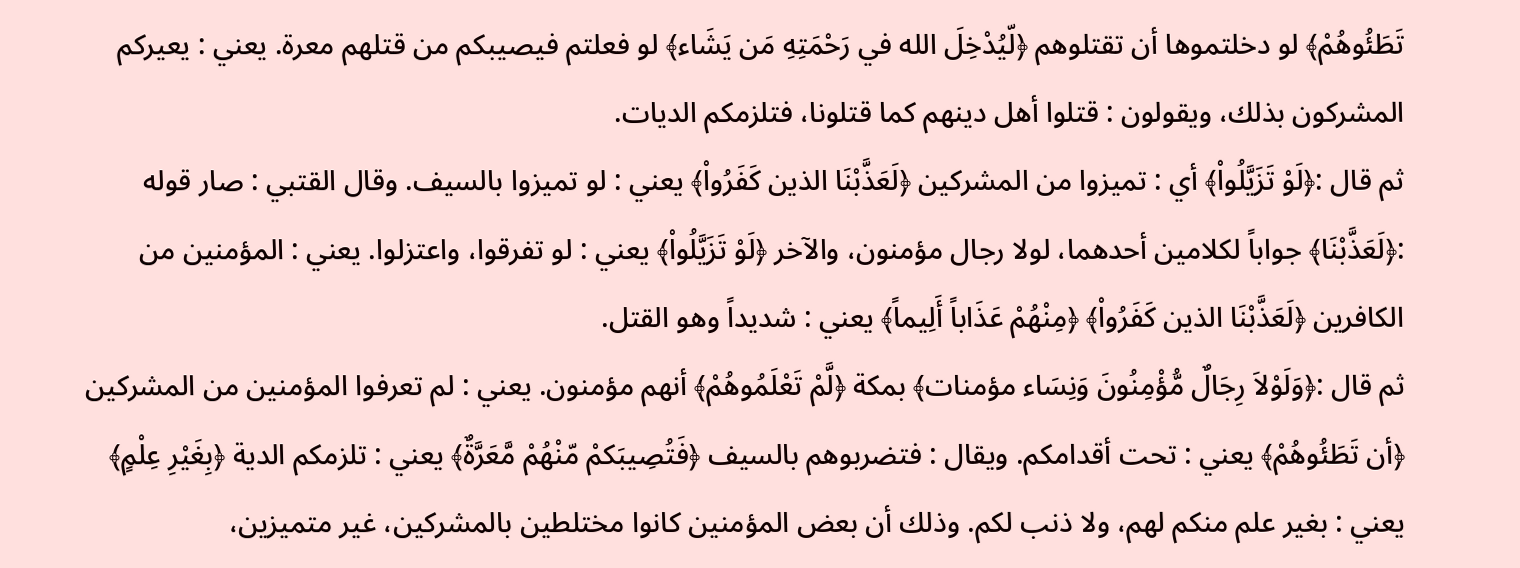تَطَئُوهُمْ﴾ لو دخلتموها أن تقتلوهم ﴿لّيُدْخِلَ الله في رَحْمَتِهِ مَن يَشَاء﴾ لو فعلتم فيصيبكم من قتلهم معرة. يعني : يعيركم المشركون بذلك، ويقولون : قتلوا أهل دينهم كما قتلونا، فتلزمكم الديات.
ثم قال :﴿لَوْ تَزَيَّلُواْ﴾ أي : تميزوا من المشركين ﴿لَعَذَّبْنَا الذين كَفَرُواْ﴾ يعني : لو تميزوا بالسيف. وقال القتبي : صار قوله :﴿لَعَذَّبْنَا﴾ جواباً لكلامين أحدهما، لولا رجال مؤمنون، والآخر ﴿لَوْ تَزَيَّلُواْ﴾ يعني : لو تفرقوا، واعتزلوا. يعني : المؤمنين من الكافرين ﴿لَعَذَّبْنَا الذين كَفَرُواْ﴾ ﴿مِنْهُمْ عَذَاباً أَلِيماً﴾ يعني : شديداً وهو القتل.
ثم قال :﴿وَلَوْلاَ رِجَالٌ مُّؤْمِنُونَ وَنِسَاء مؤمنات﴾ بمكة ﴿لَّمْ تَعْلَمُوهُمْ﴾ أنهم مؤمنون. يعني : لم تعرفوا المؤمنين من المشركين ﴿أن تَطَئُوهُمْ﴾ يعني : تحت أقدامكم. ويقال : فتضربوهم بالسيف ﴿فَتُصِيبَكمْ مّنْهُمْ مَّعَرَّةٌ﴾ يعني : تلزمكم الدية ﴿بِغَيْرِ عِلْمٍ﴾ يعني : بغير علم منكم لهم، ولا ذنب لكم. وذلك أن بعض المؤمنين كانوا مختلطين بالمشركين، غير متميزين،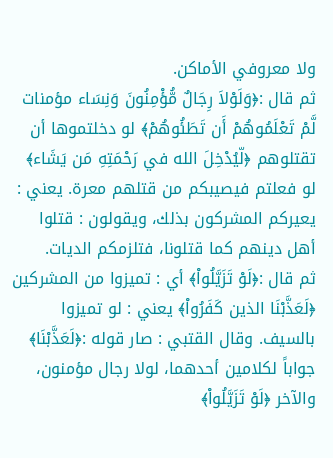ولا معروفي الأماكن.
ثم قال :﴿وَلَوْلاَ رِجَالٌ مُّؤْمِنُونَ وَنِسَاء مؤمنات لَّمْ تَعْلَمُوهُمْ أَن تَطَئُوهُمْ﴾ لو دخلتموها أن تقتلوهم ﴿لّيُدْخِلَ الله في رَحْمَتِهِ مَن يَشَاء﴾ لو فعلتم فيصيبكم من قتلهم معرة. يعني : يعيركم المشركون بذلك، ويقولون : قتلوا أهل دينهم كما قتلونا، فتلزمكم الديات.
ثم قال :﴿لَوْ تَزَيَّلُواْ﴾ أي : تميزوا من المشركين ﴿لَعَذَّبْنَا الذين كَفَرُواْ﴾ يعني : لو تميزوا بالسيف. وقال القتبي : صار قوله :﴿لَعَذَّبْنَا﴾ جواباً لكلامين أحدهما، لولا رجال مؤمنون، والآخر ﴿لَوْ تَزَيَّلُواْ﴾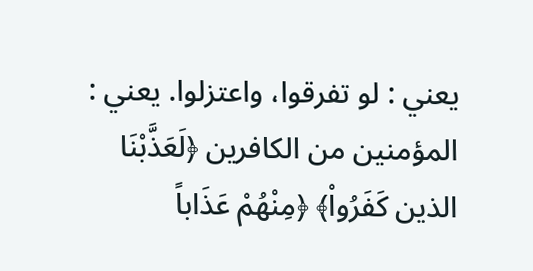يعني : لو تفرقوا، واعتزلوا. يعني : المؤمنين من الكافرين ﴿لَعَذَّبْنَا الذين كَفَرُواْ﴾ ﴿مِنْهُمْ عَذَاباً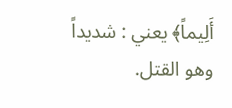أَلِيماً﴾ يعني : شديداً وهو القتل.